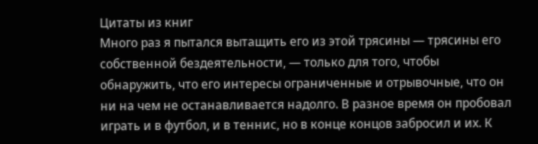Цитаты из книг
Много раз я пытался вытащить его из этой трясины — трясины его собственной бездеятельности, — только для того, чтобы обнаружить, что его интересы ограниченные и отрывочные, что он ни на чем не останавливается надолго. В разное время он пробовал играть и в футбол, и в теннис, но в конце концов забросил и их. К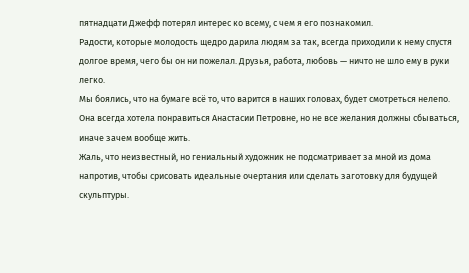пятнадцати Джефф потерял интерес ко всему, с чем я его познакомил.
Радости, которые молодость щедро дарила людям за так, всегда приходили к нему спустя долгое время, чего бы он ни пожелал. Друзья, работа, любовь — ничто не шло ему в руки легко.
Мы боялись, что на бумаге всё то, что варится в наших головах, будет смотреться нелепо.
Она всегда хотела понравиться Анастасии Петровне, но не все желания должны сбываться, иначе зачем вообще жить.
Жаль, что неизвестный, но гениальный художник не подсматривает за мной из дома напротив, чтобы срисовать идеальные очертания или сделать заготовку для будущей скульптуры.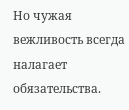Но чужая вежливость всегда налагает обязательства.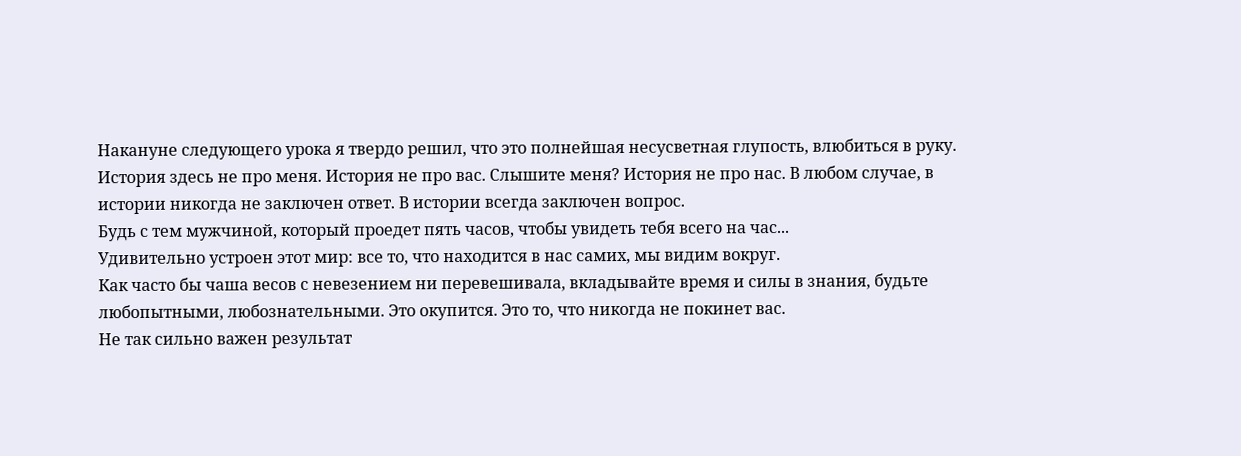Накануне следующего урока я твердо решил, что это полнейшая несусветная глупость, влюбиться в руку.
История здесь не про меня. История не про вас. Слышите меня? История не про нас. В любом случае, в истории никогда не заключен ответ. В истории всегда заключен вопрос.
Будь с тем мужчиной, который проедет пять часов, чтобы увидеть тебя всего на час...
Удивительно устроен этот мир: все то, что находится в нас самих, мы видим вокруг.
Как часто бы чаша весов с невезением ни перевешивала, вкладывайте время и силы в знания, будьте любопытными, любознательными. Это окупится. Это то, что никогда не покинет вас.
Не так сильно важен результат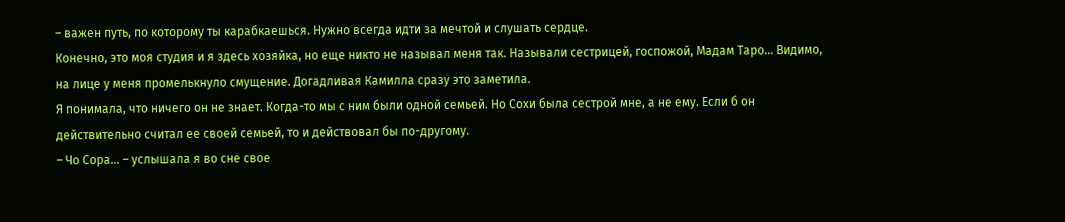– важен путь, по которому ты карабкаешься. Нужно всегда идти за мечтой и слушать сердце.
Конечно, это моя студия и я здесь хозяйка, но еще никто не называл меня так. Называли сестрицей, госпожой, Мадам Таро… Видимо, на лице у меня промелькнуло смущение. Догадливая Камилла сразу это заметила.
Я понимала, что ничего он не знает. Когда-то мы с ним были одной семьей. Но Сохи была сестрой мне, а не ему. Если б он действительно считал ее своей семьей, то и действовал бы по-другому.
– Чо Сора… – услышала я во сне свое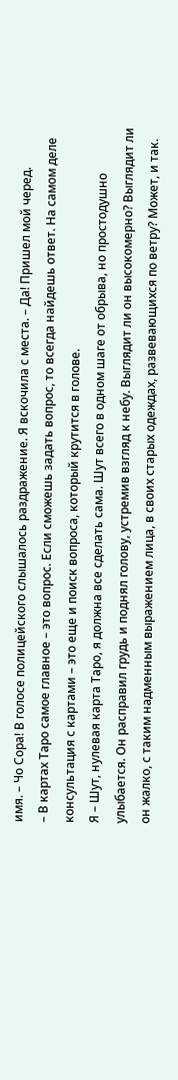имя. – Чо Сора! В голосе полицейского слышалось раздражение. Я вскочила с места. – Да! Пришел мой черед.
– В картах Таро самое главное – это вопрос. Если сможешь задать вопрос, то всегда найдешь ответ. На самом деле консультация с картами – это еще и поиск вопроса, который крутится в голове.
Я – Шут, нулевая карта Таро, я должна все сделать сама. Шут всего в одном шаге от обрыва, но простодушно улыбается. Он расправил грудь и поднял голову, устремив взгляд к небу. Выглядит ли он высокомерно? Выглядит ли он жалко, с таким надменным выражением лица, в своих старых одеждах, развевающихся по ветру? Может, и так.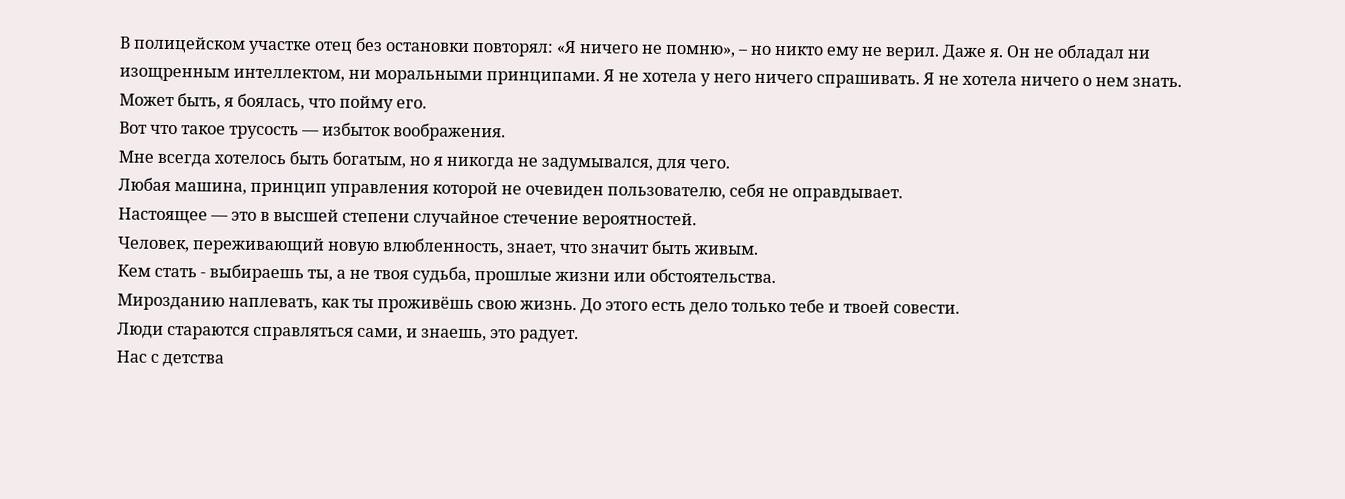В полицейском участке отец без остановки повторял: «Я ничего не помню», – но никто ему не верил. Даже я. Он не обладал ни изощренным интеллектом, ни моральными принципами. Я не хотела у него ничего спрашивать. Я не хотела ничего о нем знать. Может быть, я боялась, что пойму его.
Вот что такое трусость — избыток воображения.
Мне всегда хотелось быть богатым, но я никогда не задумывался, для чего.
Любая машина, принцип управления которой не очевиден пользователю, себя не оправдывает.
Настоящее — это в высшей степени случайное стечение вероятностей.
Человек, переживающий новую влюбленность, знает, что значит быть живым.
Кем стать - выбираешь ты, а не твоя судьба, прошлые жизни или обстоятельства.
Мирозданию наплевать, как ты проживёшь свою жизнь. До этого есть дело только тебе и твоей совести.
Люди стараются справляться сами, и знаешь, это радует.
Нас с детства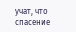учат, что спасение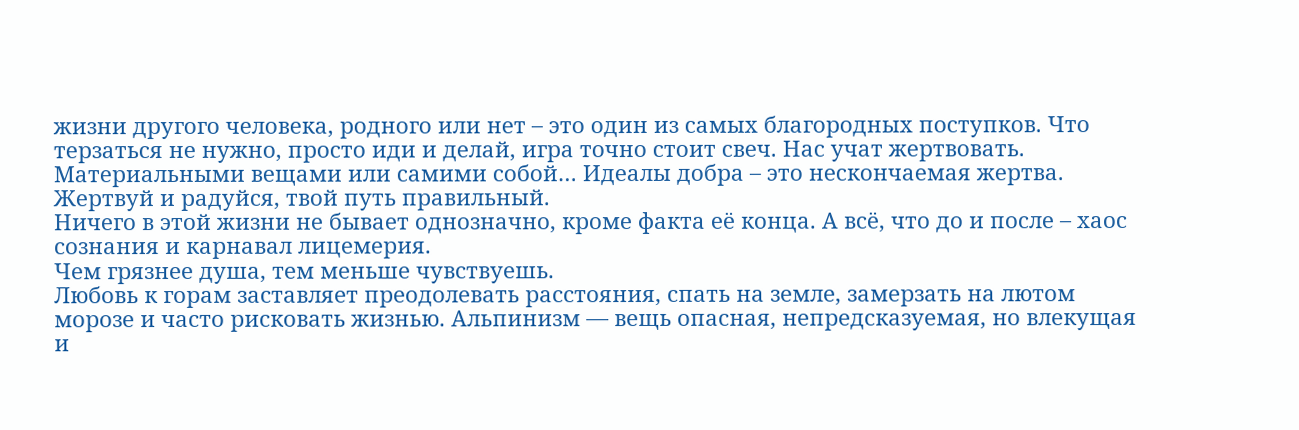жизни другого человека, родного или нет – это один из самых благородных поступков. Что терзаться не нужно, просто иди и делай, игра точно стоит свеч. Нас учат жертвовать. Материальными вещами или самими собой… Идеалы добра – это нескончаемая жертва. Жертвуй и радуйся, твой путь правильный.
Ничего в этой жизни не бывает однозначно, кроме факта её конца. А всё, что до и после – хаос сознания и карнавал лицемерия.
Чем грязнее душа, тем меньше чувствуешь.
Любовь к горам заставляет преодолевать расстояния, спать на земле, замерзать на лютом морозе и часто рисковать жизнью. Альпинизм — вещь опасная, непредсказуемая, но влекущая и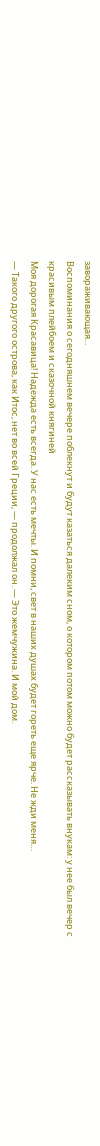завораживающая...
Воспоминания о сегодняшнем вечере поблекнут и будут казаться далеким сном, о котором потом можно будет рассказывать внукам: у нее был вечер с красивым плейбоем и сказочной княгиней
Моя дорогая Красавица! Надежда есть всегда. У нас есть мечты. И помни, свет в наших душах будет гореть еще ярче. Не жди меня…
— Такого другого острова, как Итос, нет во всей Греции, — продолжал он. — Это жемчужина. И мой дом.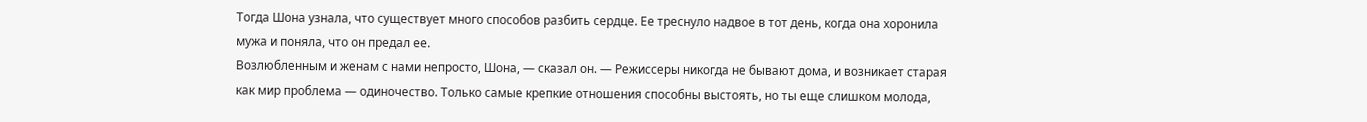Тогда Шона узнала, что существует много способов разбить сердце. Ее треснуло надвое в тот день, когда она хоронила мужа и поняла, что он предал ее.
Возлюбленным и женам с нами непросто, Шона, — сказал он. — Режиссеры никогда не бывают дома, и возникает старая как мир проблема — одиночество. Только самые крепкие отношения способны выстоять, но ты еще слишком молода,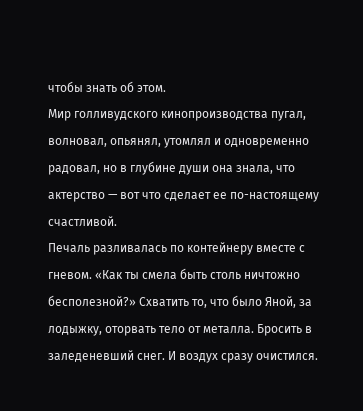чтобы знать об этом.
Мир голливудского кинопроизводства пугал, волновал, опьянял, утомлял и одновременно радовал, но в глубине души она знала, что актерство — вот что сделает ее по-настоящему счастливой.
Печаль разливалась по контейнеру вместе с гневом. «Как ты смела быть столь ничтожно бесполезной?» Схватить то, что было Яной, за лодыжку, оторвать тело от металла. Бросить в заледеневший снег. И воздух сразу очистился.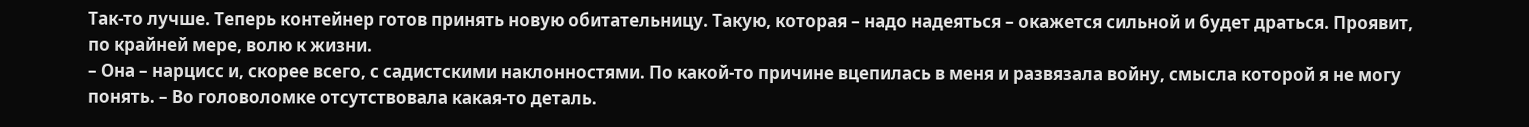Так-то лучше. Теперь контейнер готов принять новую обитательницу. Такую, которая – надо надеяться – окажется сильной и будет драться. Проявит, по крайней мере, волю к жизни.
– Она – нарцисс и, скорее всего, с садистскими наклонностями. По какой-то причине вцепилась в меня и развязала войну, смысла которой я не могу понять. – Во головоломке отсутствовала какая-то деталь.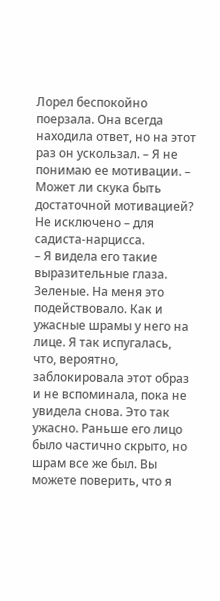Лорел беспокойно поерзала. Она всегда находила ответ, но на этот раз он ускользал. – Я не понимаю ее мотивации. – Может ли скука быть достаточной мотивацией? Не исключено – для садиста-нарцисса.
– Я видела его такие выразительные глаза. Зеленые. На меня это подействовало. Как и ужасные шрамы у него на лице. Я так испугалась, что, вероятно, заблокировала этот образ и не вспоминала, пока не увидела снова. Это так ужасно. Раньше его лицо было частично скрыто, но шрам все же был. Вы можете поверить, что я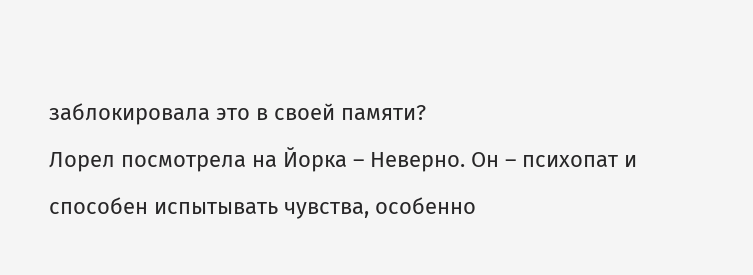заблокировала это в своей памяти?
Лорел посмотрела на Йорка – Неверно. Он – психопат и способен испытывать чувства, особенно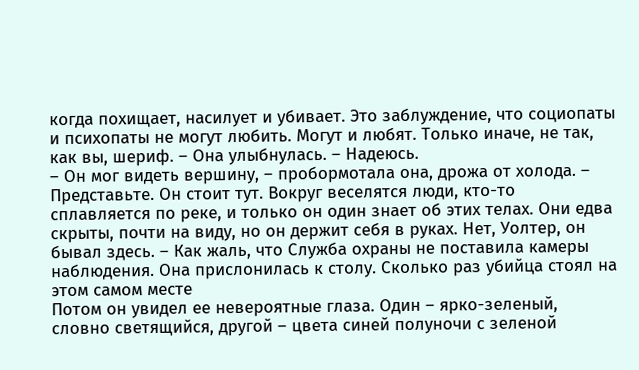когда похищает, насилует и убивает. Это заблуждение, что социопаты и психопаты не могут любить. Могут и любят. Только иначе, не так, как вы, шериф. – Она улыбнулась. – Надеюсь.
– Он мог видеть вершину, – пробормотала она, дрожа от холода. – Представьте. Он стоит тут. Вокруг веселятся люди, кто-то сплавляется по реке, и только он один знает об этих телах. Они едва скрыты, почти на виду, но он держит себя в руках. Нет, Уолтер, он бывал здесь. – Как жаль, что Служба охраны не поставила камеры наблюдения. Она прислонилась к столу. Сколько раз убийца стоял на этом самом месте
Потом он увидел ее невероятные глаза. Один – ярко-зеленый, словно светящийся, другой – цвета синей полуночи с зеленой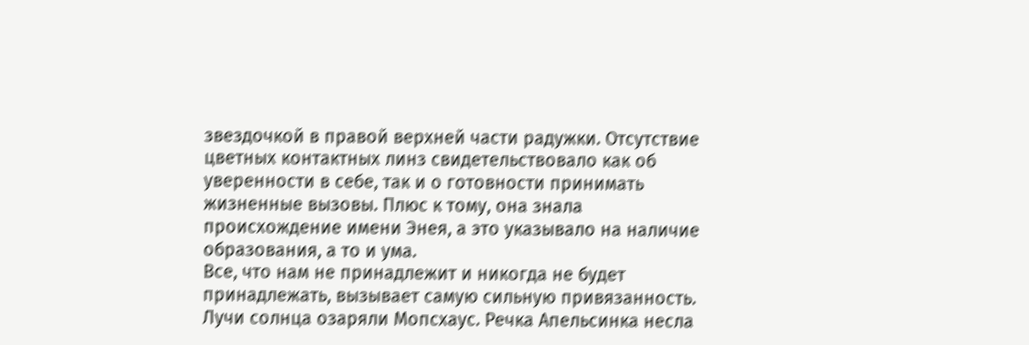звездочкой в правой верхней части радужки. Отсутствие цветных контактных линз свидетельствовало как об уверенности в себе, так и о готовности принимать жизненные вызовы. Плюс к тому, она знала происхождение имени Энея, а это указывало на наличие образования, а то и ума.
Все, что нам не принадлежит и никогда не будет принадлежать, вызывает самую сильную привязанность.
Лучи солнца озаряли Мопсхаус. Речка Апельсинка несла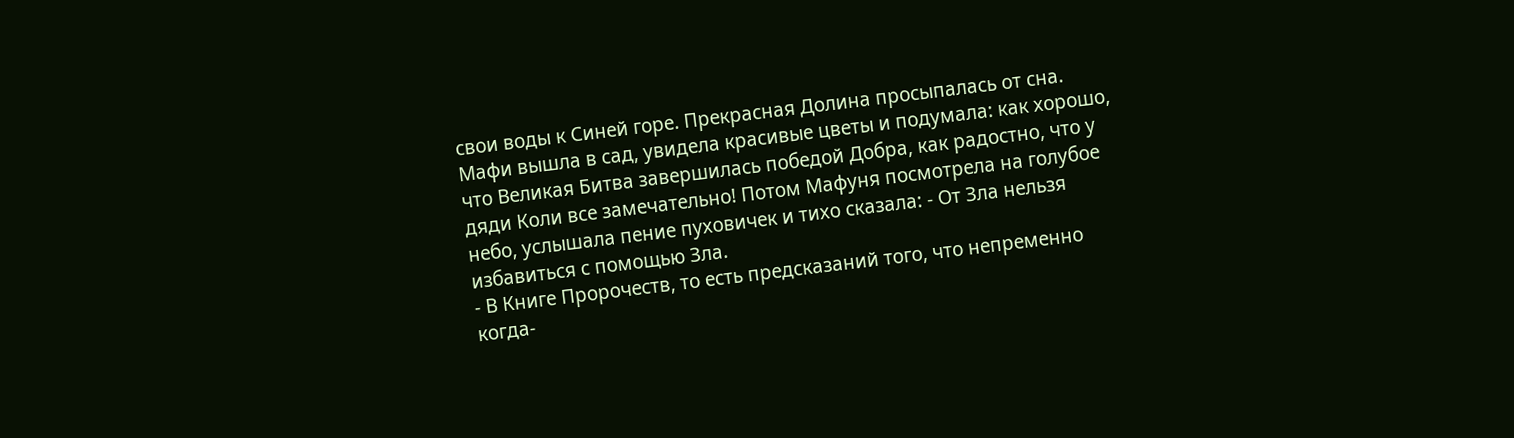свои воды к Синей горе. Прекрасная Долина просыпалась от сна. Мафи вышла в сад, увидела красивые цветы и подумала: как хорошо, что Великая Битва завершилась победой Добра, как радостно, что у дяди Коли все замечательно! Потом Мафуня посмотрела на голубое небо, услышала пение пуховичек и тихо сказала: - От Зла нельзя избавиться с помощью Зла.
- В Книге Пророчеств, то есть предсказаний того, что непременно когда-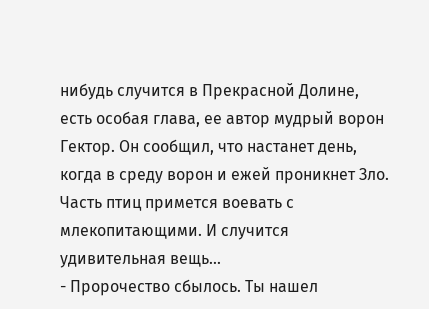нибудь случится в Прекрасной Долине, есть особая глава, ее автор мудрый ворон Гектор. Он сообщил, что настанет день, когда в среду ворон и ежей проникнет Зло. Часть птиц примется воевать с млекопитающими. И случится удивительная вещь...
- Пророчество сбылось. Ты нашел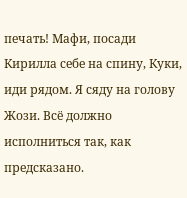печать! Мафи, посади Кирилла себе на спину, Куки, иди рядом. Я сяду на голову Жози. Всё должно исполниться так, как предсказано.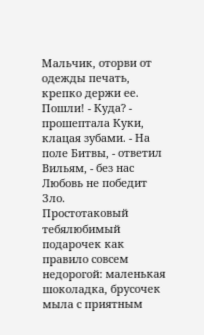Мальчик, оторви от одежды печать, крепко держи ее. Пошли! - Куда? - прошептала Куки, клацая зубами. - На поле Битвы, - ответил Вильям, - без нас Любовь не победит Зло.
Простотаковый тебялюбимый подарочек как правило совсем недорогой: маленькая шоколадка, брусочек мыла с приятным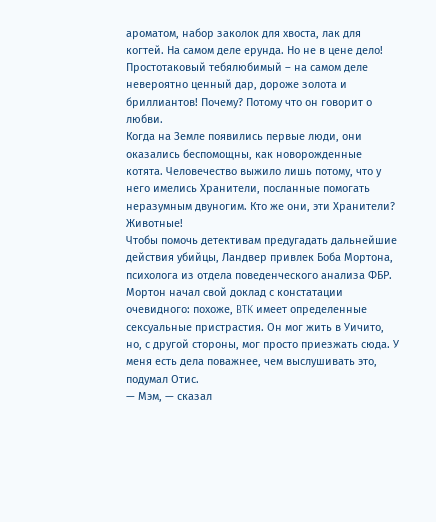ароматом, набор заколок для хвоста, лак для когтей. На самом деле ерунда. Но не в цене дело! Простотаковый тебялюбимый – на самом деле невероятно ценный дар, дороже золота и бриллиантов! Почему? Потому что он говорит о любви.
Когда на Земле появились первые люди, они оказались беспомощны, как новорожденные котята. Человечество выжило лишь потому, что у него имелись Хранители, посланные помогать неразумным двуногим. Кто же они, эти Хранители? Животные!
Чтобы помочь детективам предугадать дальнейшие действия убийцы, Ландвер привлек Боба Мортона, психолога из отдела поведенческого анализа ФБР. Мортон начал свой доклад с констатации очевидного: похоже, BTK имеет определенные сексуальные пристрастия. Он мог жить в Уичито, но, с другой стороны, мог просто приезжать сюда. У меня есть дела поважнее, чем выслушивать это, подумал Отис.
— Мэм, — сказал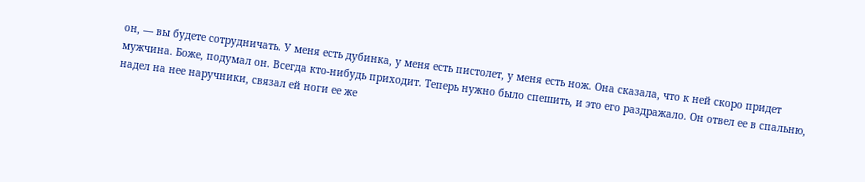он, — вы будете сотрудничать. У меня есть дубинка, у меня есть пистолет, у меня есть нож. Она сказала, что к ней скоро придет мужчина. Боже, подумал он. Всегда кто-нибудь приходит. Теперь нужно было спешить, и это его раздражало. Он отвел ее в спальню, надел на нее наручники, связал ей ноги ее же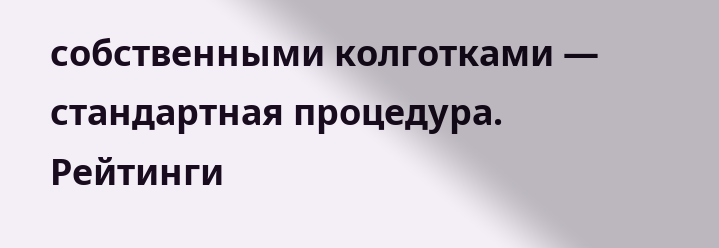собственными колготками — стандартная процедура.
Рейтинги